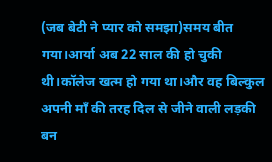(जब बेटी ने प्यार को समझा)समय बीत गया।आर्या अब 22 साल की हो चुकी थी।कॉलेज खत्म हो गया था।और वह बिल्कुल अपनी माँ की तरह दिल से जीने वाली लड़की बन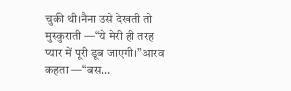चुकी थी।नैना उसे देखती तो मुस्कुराती —“ये मेरी ही तरह प्यार में पूरी डूब जाएगी।”आरव कहता —“बस…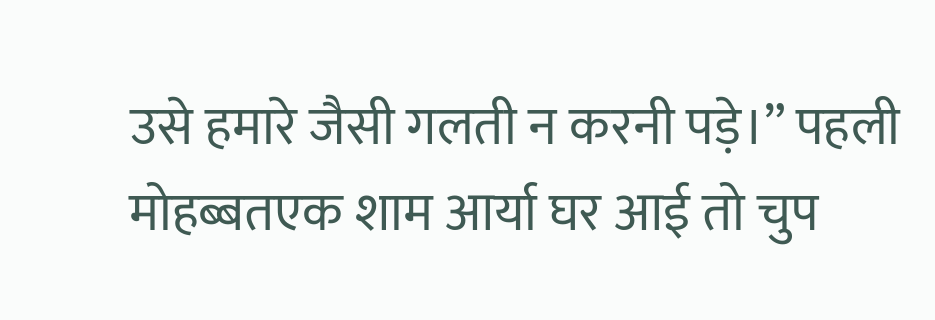उसे हमारे जैसी गलती न करनी पड़े।” पहली मोहब्बतएक शाम आर्या घर आई तो चुप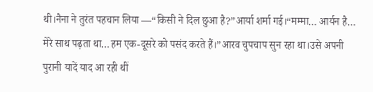थी।नैना ने तुरंत पहचान लिया —“किसी ने दिल छुआ है?”आर्या शर्मा गई।“मम्मा… आर्यन है… मेरे साथ पढ़ता था…हम एक-दूसरे को पसंद करते हैं।”आरव चुपचाप सुन रहा था।उसे अपनी पुरानी यादें याद आ रही थीं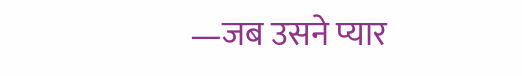—जब उसने प्यार